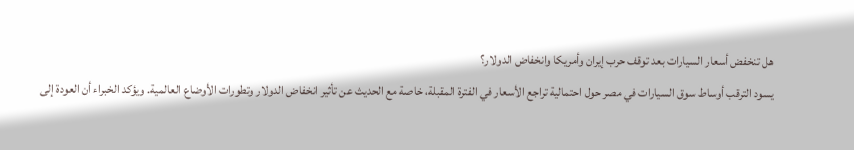هل تنخفض أسعار السيارات بعد توقف حرب إيران وأمريكا وانخفاض الدولار؟
يسود الترقب أوساط سوق السيارات في مصر حول احتمالية تراجع الأسعار في الفترة المقبلة، خاصة مع الحديث عن تأثير انخفاض الدولار وتطورات الأوضاع العالمية. ويؤكد الخبراء أن العودة إلى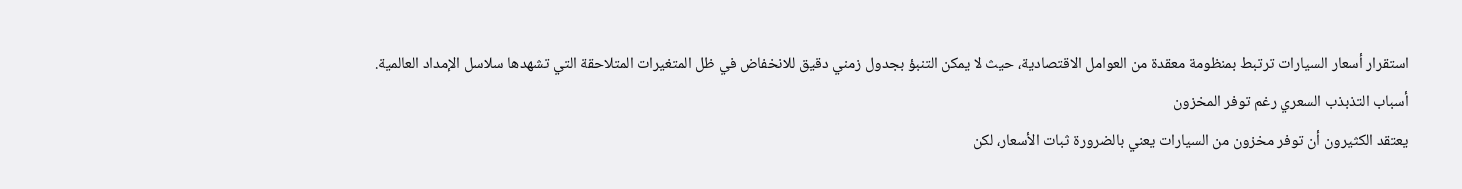استقرار أسعار السيارات ترتبط بمنظومة معقدة من العوامل الاقتصادية، حيث لا يمكن التنبؤ بجدول زمني دقيق للانخفاض في ظل المتغيرات المتلاحقة التي تشهدها سلاسل الإمداد العالمية.
أسباب التذبذب السعري رغم توفر المخزون
يعتقد الكثيرون أن توفر مخزون من السيارات يعني بالضرورة ثبات الأسعار، لكن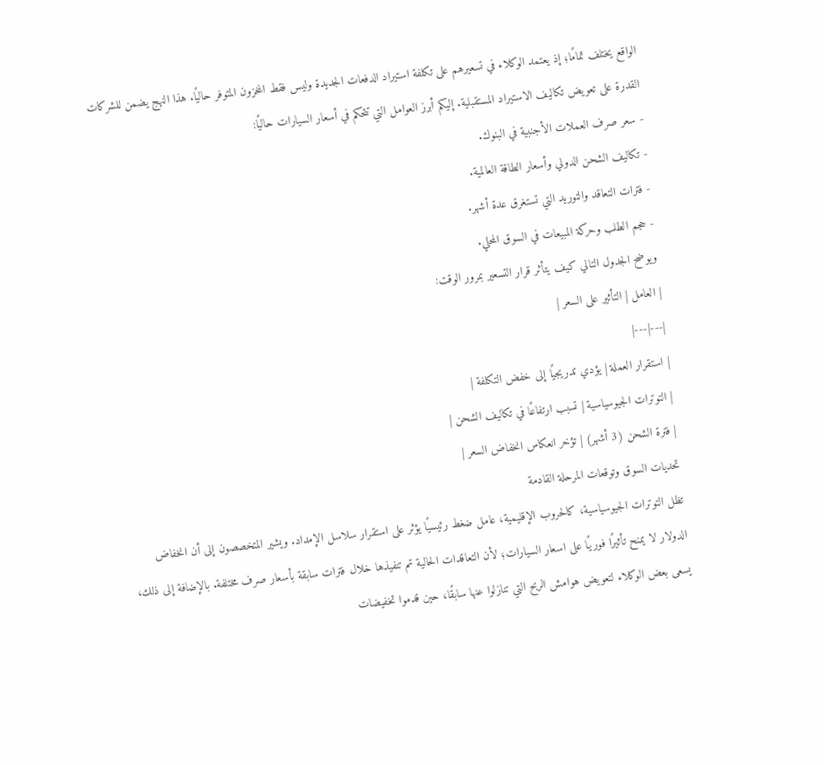الواقع يختلف تمامًا؛ إذ يعتمد الوكلاء في تسعيرهم على تكلفة استيراد الدفعات الجديدة وليس فقط المخزون المتوفر حاليًا. هذا النهج يضمن للشركات القدرة على تعويض تكاليف الاستيراد المستقبلية. إليكم أبرز العوامل التي تتحكم في أسعار السيارات حاليًا:
- سعر صرف العملات الأجنبية في البنوك.
- تكاليف الشحن الدولي وأسعار الطاقة العالمية.
- فترات التعاقد والتوريد التي تستغرق عدة أشهر.
- حجم الطلب وحركة المبيعات في السوق المحلي.
ويوضح الجدول التالي كيف يتأثر قرار التسعير بمرور الوقت:
| العامل | التأثير على السعر |
|---|---|
| استقرار العملة | يؤدي تدريجيًا إلى خفض التكلفة |
| التوترات الجيوسياسية | تسبب ارتفاعًا في تكاليف الشحن |
| فترة الشحن (3 أشهر) | تؤخر انعكاس انخفاض السعر |
تحديات السوق وتوقعات المرحلة القادمة
تظل التوترات الجيوسياسية، كالحروب الإقليمية، عامل ضغط رئيسيًا يؤثر على استقرار سلاسل الإمداد. ويشير المتخصصون إلى أن انخفاض الدولار لا يمنح تأثيرًا فوريًا على اسعار السيارات؛ لأن التعاقدات الحالية تم تنفيذها خلال فترات سابقة بأسعار صرف مختلفة. بالإضافة إلى ذلك، يسعى بعض الوكلاء لتعويض هوامش الربح التي تنازلوا عنها سابقًا، حين قدموا تخفيضات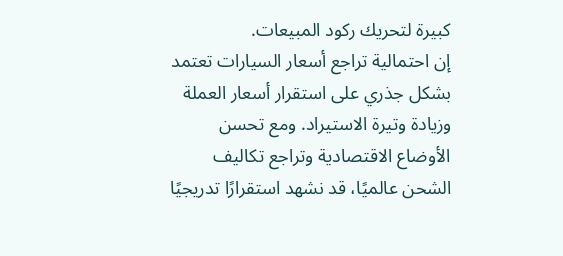كبيرة لتحريك ركود المبيعات.
إن احتمالية تراجع أسعار السيارات تعتمد بشكل جذري على استقرار أسعار العملة وزيادة وتيرة الاستيراد. ومع تحسن الأوضاع الاقتصادية وتراجع تكاليف الشحن عالميًا، قد نشهد استقرارًا تدريجيًا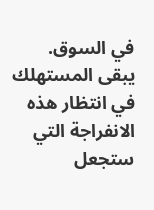في السوق. يبقى المستهلك في انتظار هذه الانفراجة التي ستجعل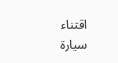اقتناء سيارة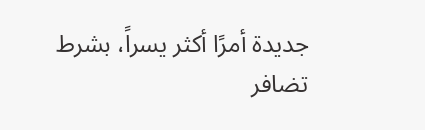جديدة أمرًا أكثر يسراً، بشرط تضافر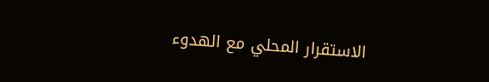الاستقرار المحلي مع الهدوء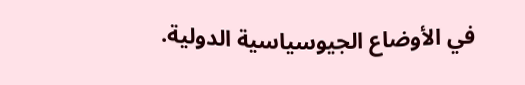في الأوضاع الجيوسياسية الدولية.